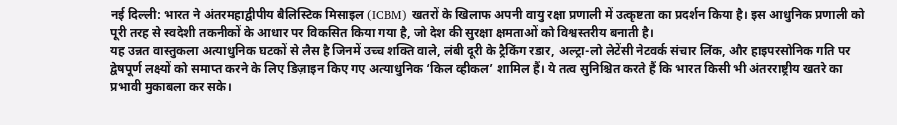नई दिल्ली: भारत ने अंतरमहाद्वीपीय बैलिस्टिक मिसाइल (ICBM) खतरों के खिलाफ अपनी वायु रक्षा प्रणाली में उत्कृष्टता का प्रदर्शन किया है। इस आधुनिक प्रणाली को पूरी तरह से स्वदेशी तकनीकों के आधार पर विकसित किया गया है, जो देश की सुरक्षा क्षमताओं को विश्वस्तरीय बनाती है।
यह उन्नत वास्तुकला अत्याधुनिक घटकों से लैस है जिनमें उच्च शक्ति वाले, लंबी दूरी के ट्रैकिंग रडार, अल्ट्रा-लो लेटेंसी नेटवर्क संचार लिंक, और हाइपरसोनिक गति पर द्वेषपूर्ण लक्ष्यों को समाप्त करने के लिए डिज़ाइन किए गए अत्याधुनिक ‘किल व्हीकल’ शामिल हैं। ये तत्व सुनिश्चित करते हैं कि भारत किसी भी अंतरराष्ट्रीय खतरे का प्रभावी मुकाबला कर सके।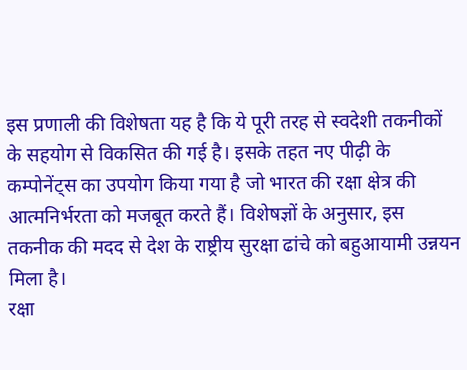इस प्रणाली की विशेषता यह है कि ये पूरी तरह से स्वदेशी तकनीकों के सहयोग से विकसित की गई है। इसके तहत नए पीढ़ी के कम्पोनेंट्स का उपयोग किया गया है जो भारत की रक्षा क्षेत्र की आत्मनिर्भरता को मजबूत करते हैं। विशेषज्ञों के अनुसार, इस तकनीक की मदद से देश के राष्ट्रीय सुरक्षा ढांचे को बहुआयामी उन्नयन मिला है।
रक्षा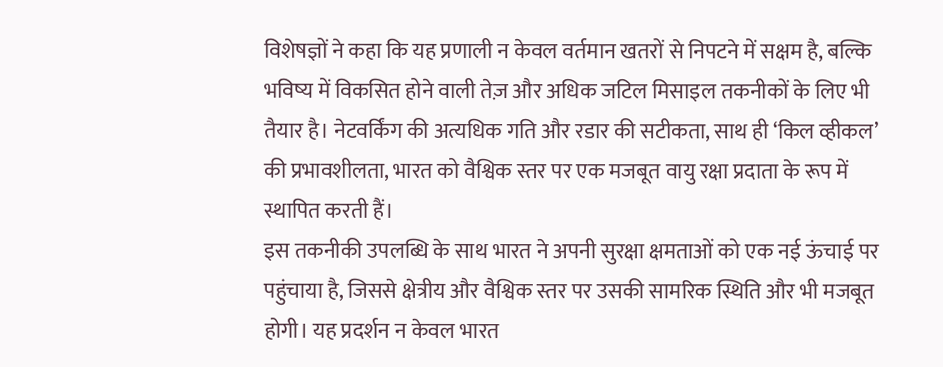विशेषज्ञों ने कहा कि यह प्रणाली न केवल वर्तमान खतरों से निपटने में सक्षम है, बल्कि भविष्य में विकसित होने वाली तेज़ और अधिक जटिल मिसाइल तकनीकों के लिए भी तैयार है। नेटवर्किंग की अत्यधिक गति और रडार की सटीकता, साथ ही ‘किल व्हीकल’ की प्रभावशीलता, भारत को वैश्विक स्तर पर एक मजबूत वायु रक्षा प्रदाता के रूप में स्थापित करती हैं।
इस तकनीकी उपलब्धि के साथ भारत ने अपनी सुरक्षा क्षमताओं को एक नई ऊंचाई पर पहुंचाया है, जिससे क्षेत्रीय और वैश्विक स्तर पर उसकी सामरिक स्थिति और भी मजबूत होगी। यह प्रदर्शन न केवल भारत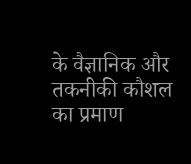के वैज्ञानिक और तकनीकी कौशल का प्रमाण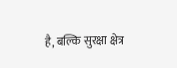है, बल्कि सुरक्षा क्षेत्र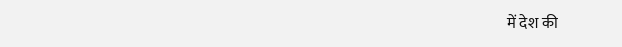में देश की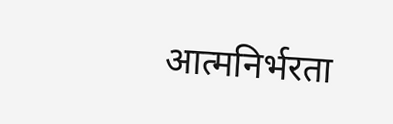आत्मनिर्भरता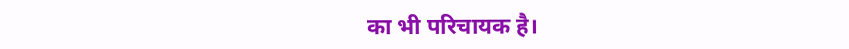का भी परिचायक है।